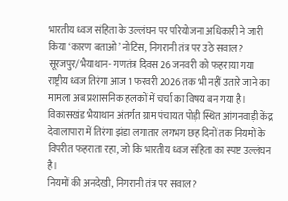भारतीय ध्वज संहिता के उल्लंघन पर परियोजना अधिकारी ने जारी किया ‘कारण बताओ’ नोटिस, निगरानी तंत्र पर उठे सवाल?
सूरजपुर/भैयाथान- गणतंत्र दिवस 26 जनवरी को फहराया गया राष्ट्रीय ध्वज तिरंगा आज 1 फरवरी 2026 तक भी नहीं उतारे जाने का मामला अब प्रशासनिक हलकों में चर्चा का विषय बन गया है। विकासखंड भैयाथान अंतर्गत ग्राम पंचायत पोड़ी स्थित आंगनवाड़ी केंद्र देवालापारा में तिरंगा झंडा लगातार लगभग छह दिनों तक नियमों के विपरीत फहराता रहा, जो कि भारतीय ध्वज संहिता का स्पष्ट उल्लंघन है।
नियमों की अनदेखी, निगरानी तंत्र पर सवाल?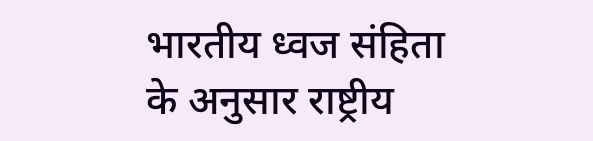भारतीय ध्वज संहिता के अनुसार राष्ट्रीय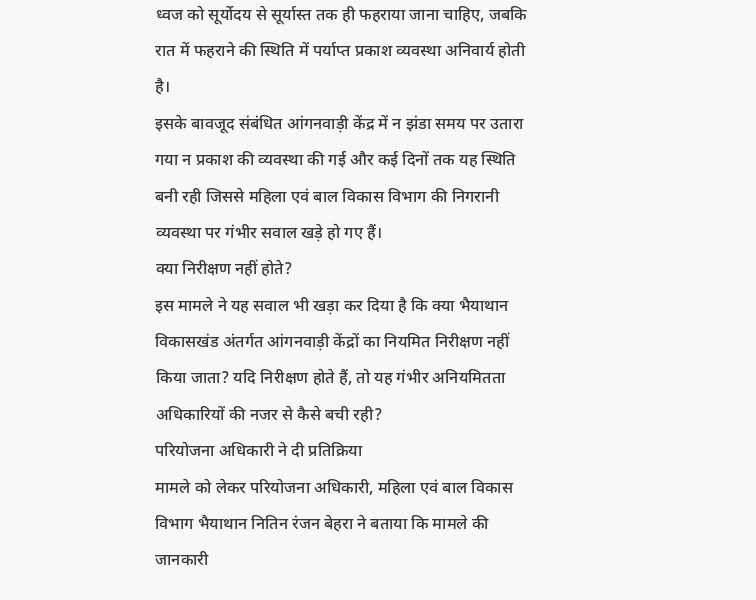ध्वज को सूर्योदय से सूर्यास्त तक ही फहराया जाना चाहिए, जबकि रात में फहराने की स्थिति में पर्याप्त प्रकाश व्यवस्था अनिवार्य होती है।
इसके बावजूद संबंधित आंगनवाड़ी केंद्र में न झंडा समय पर उतारा गया न प्रकाश की व्यवस्था की गई और कई दिनों तक यह स्थिति बनी रही जिससे महिला एवं बाल विकास विभाग की निगरानी व्यवस्था पर गंभीर सवाल खड़े हो गए हैं।
क्या निरीक्षण नहीं होते?
इस मामले ने यह सवाल भी खड़ा कर दिया है कि क्या भैयाथान विकासखंड अंतर्गत आंगनवाड़ी केंद्रों का नियमित निरीक्षण नहीं किया जाता? यदि निरीक्षण होते हैं, तो यह गंभीर अनियमितता अधिकारियों की नजर से कैसे बची रही?
परियोजना अधिकारी ने दी प्रतिक्रिया
मामले को लेकर परियोजना अधिकारी, महिला एवं बाल विकास विभाग भैयाथान नितिन रंजन बेहरा ने बताया कि मामले की जानकारी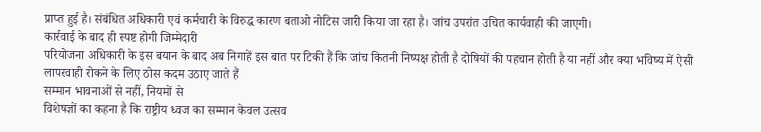प्राप्त हुई है। संबंधित अधिकारी एवं कर्मचारी के विरुद्ध कारण बताओ नोटिस जारी किया जा रहा है। जांच उपरांत उचित कार्यवाही की जाएगी।
कार्रवाई के बाद ही स्पष्ट होगी जिम्मेदारी
परियोजना अधिकारी के इस बयान के बाद अब निगाहें इस बात पर टिकी हैं कि जांच कितनी निष्पक्ष होती है दोषियों की पहचान होती है या नहीं और क्या भविष्य में ऐसी लापरवाही रोकने के लिए ठोस कदम उठाए जाते हैं
सम्मान भावनाओं से नहीं, नियमों से
विशेषज्ञों का कहना है कि राष्ट्रीय ध्वज का सम्मान केवल उत्सव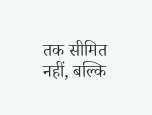तक सीमित नहीं, बल्कि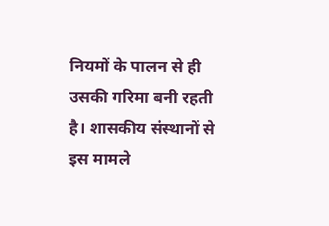नियमों के पालन से ही उसकी गरिमा बनी रहती है। शासकीय संस्थानों से इस मामले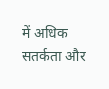में अधिक सतर्कता और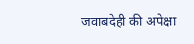जवाबदेही की अपेक्षा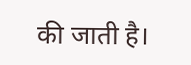की जाती है।